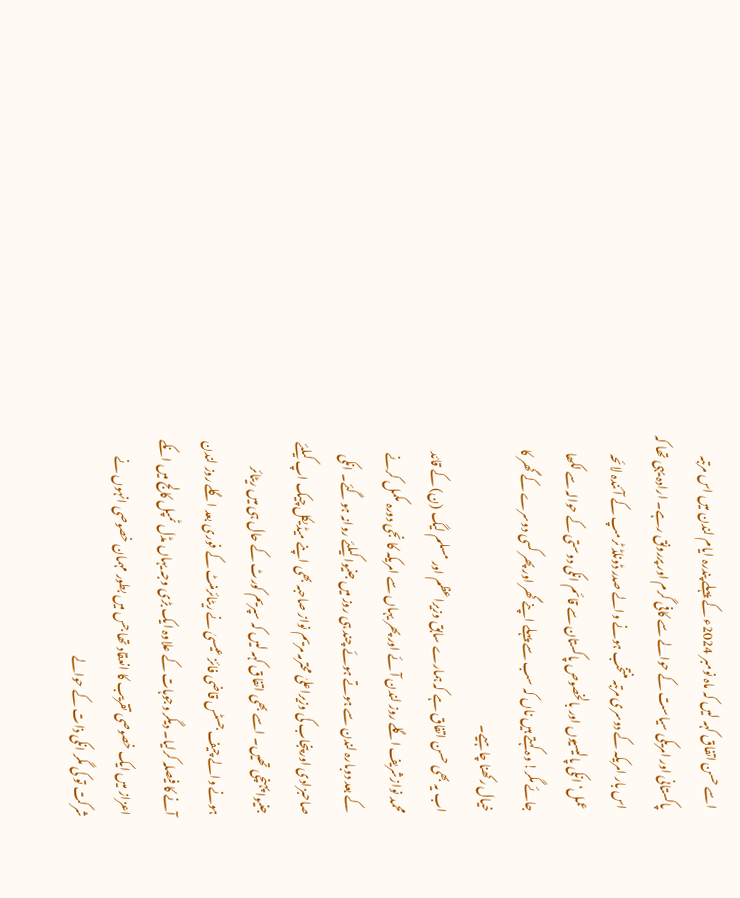اسے حسن اتفاق کہہ لیں کہ ماہ نومبر 2024ء کے پہلے پندرہ ایام لندن میں اس مرتبہ پاکستانی اور امریکی سیاست کے حوالے سے کافی گرم اور پررونق رہے۔ ارادہ یہی تھا کہ اس بار امریکہ کے دوسری مرتبہ منتخب ہونے والے صدر ڈونلڈ ٹرمپ کے آئندہ لائحہ عمل‘ انکی پالیسیوں اور بالخصوص پاکستان سے قائم انکی دوستی کے حوالہ سے لکھا جائے مگر! وہ کہتے ہیں ناں کہ سب سے پہلے اپنے گھر اور پھر کسی دوسرے کے گھر کا خیال رکھنا چاہیے۔
اب یہ بھی حسن اتفاق ہے کہ ہمارے سابق وزیراعظم اور مسلم لیگ (ن) کے قائد محمد نوازشریف اگلے روز لندن آئے اور پھر یہاں سے امریکہ کا نجی دورہ مکمل کرنے کے بعد دوبارہ لندن سے ہوتے ہوئے چند ہی روز میں جنیوا کیلئے روانہ ہو گئے۔ انکی صاحبزادی اور پنجاب کی وزیراعلیٰ محترمہ مریم نواز صاحبہ بھی اپنے میڈیکل چیک اپ کیلئے جنیوا پہنچی تھیں۔ اسے بھی اتفاق کہہ لیں کہ سپریم کورٹ کے حال ہی میں ریٹائر ہونے والے چیف جسٹس قاضی فائز عیسیٰ نے ریٹائرمنٹ کے فوری بعد اگلے روز لندن آنے کا فیصلہ کرلیا۔ دیگر وجوہات کے علاوہ ایک بڑی وجہ یہاں مڈل ٹمپل کالج میں انکے اعزاز میں ایک خصوصی تقریب کا انعقاد تھا جس میں بطور مہمان خصوصی انہوں نے شرکت تو کی مگر انکی ذات کے حوالے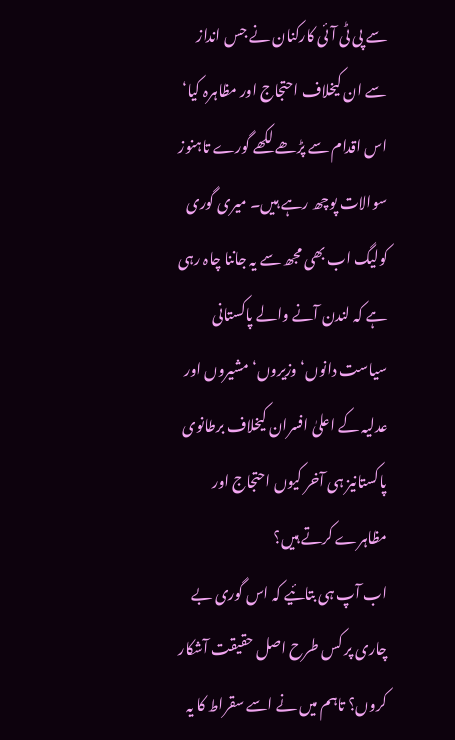سے پی ٹی آئی کارکنان نے جس انداز سے ان کیخلاف احتجاج اور مظاہرہ کیا‘ اس اقدام سے پڑھے لکھے گورے تاہنوز سوالات پوچھ رہے ہیں۔ میری گوری کولیگ اب بھی مجھ سے یہ جاننا چاہ رہی ہے کہ لندن آنے والے پاکستانی سیاست دانوں‘ وزیروں‘ مشیروں اور عدلیہ کے اعلیٰ افسران کیخلاف برطانوی پاکستانیز ہی آخر کیوں احتجاج اور مظاہرے کرتے ہیں؟
اب آپ ہی بتائیے کہ اس گوری بے چاری پر کس طرح اصل حقیقت آشکار کروں؟ تاہم میں نے اسے سقراط کا یہ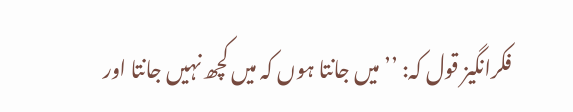فکرانگیز قول کہ: ’’میں جانتا ہوں کہ میں کچھ نہیں جانتا اور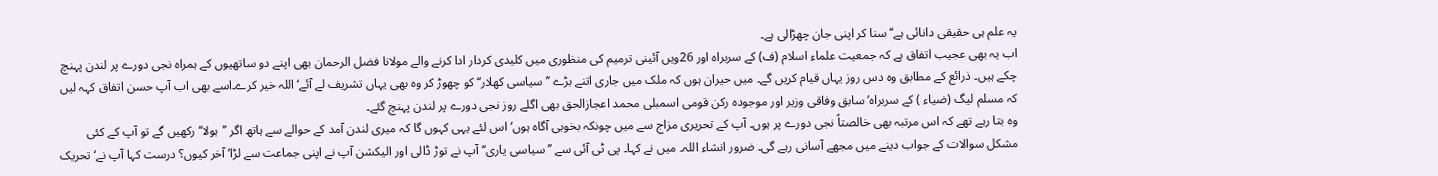یہ علم ہی حقیقی دانائی ہے‘‘ سنا کر اپنی جان چھڑالی ہے۔
اب یہ بھی عجیب اتفاق ہے کہ جمعیت علماء اسلام (ف) کے سربراہ اور 26ویں آئینی ترمیم کی منظوری میں کلیدی کردار ادا کرنے والے مولانا فضل الرحمان بھی اپنے دو ساتھیوں کے ہمراہ نجی دورے پر لندن پہنچ چکے ہیں۔ ذرائع کے مطابق وہ دس روز یہاں قیام کریں گے۔ میں حیران ہوں کہ ملک میں جاری اتنے بڑے ’’سیاسی کھلار‘‘ کو چھوڑ کر وہ بھی یہاں تشریف لے آئے‘ اللہ خیر کرے۔اسے بھی اب آپ حسن اتفاق کہہ لیں کہ مسلم لیگ (ضیاء ) کے سربراہ‘ سابق وفاقی وزیر اور موجودہ رکن قومی اسمبلی محمد اعجازالحق بھی اگلے روز نجی دورے پر لندن پہنچ گئے۔
وہ بتا رہے تھے کہ اس مرتبہ بھی خالصتاً نجی دورے پر ہوں۔ آپ کے تحریری مزاج سے میں چونکہ بخوبی آگاہ ہوں‘ اس لئے یہی کہوں گا کہ میری لندن آمد کے حوالے سے ہاتھ اگر ’’ہولا‘‘ رکھیں گے تو آپ کے کئی مشکل سوالات کے جواب دینے میں مجھے آسانی رہے گی۔ ضرور انشاء اللہ۔ میں نے کہا۔ پی ٹی آئی سے ’’سیاسی یاری‘‘ آپ نے توڑ ڈالی اور الیکشن آپ نے اپنی جماعت سے لڑا‘ آخر کیوں؟ درست کہا آپ نے‘ تحریک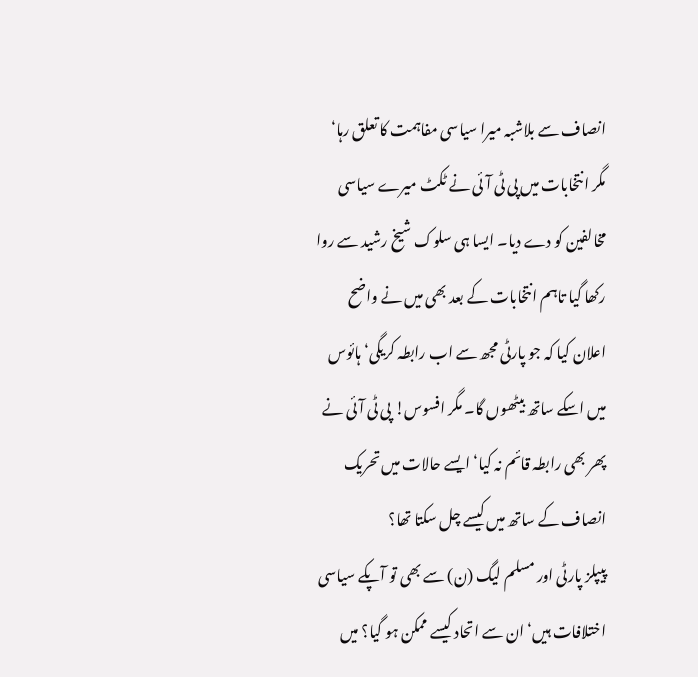انصاف سے بلاشبہ میرا سیاسی مفاہمت کا تعلق رہا‘ مگر انتخابات میں پی ٹی آئی نے ٹکٹ میرے سیاسی مخالفین کو دے دیا۔ ایسا ہی سلوک شیخ رشید سے روا رکھا گیا تاہم انتخابات کے بعد بھی میں نے واضح اعلان کیا کہ جو پارٹی مجھ سے اب رابطہ کریگی‘ ہائوس میں اسکے ساتھ بیٹھوں گا۔ مگر افسوس! پی ٹی آئی نے پھر بھی رابطہ قائم نہ کیا‘ ایسے حالات میں تحریک انصاف کے ساتھ میں کیسے چل سکتا تھا؟
پیپلز پارٹی اور مسلم لیگ (ن) سے بھی تو آپکے سیاسی اختلافات ہیں‘ ان سے اتحاد کیسے ممکن ہو گیا؟ میں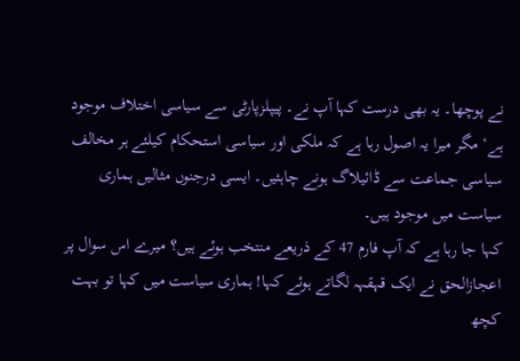نے پوچھا۔ یہ بھی درست کہا آپ نے۔ پیپلزپارٹی سے سیاسی اختلاف موجود ہے‘ مگر میرا یہ اصول رہا ہے کہ ملکی اور سیاسی استحکام کیلئے ہر مخالف سیاسی جماعت سے ڈائیلاگ ہونے چاہئیں۔ ایسی درجنوں مثالیں ہماری سیاست میں موجود ہیں۔
کہا جا رہا ہے کہ آپ فارم 47 کے ذریعے منتخب ہوئے ہیں؟ میرے اس سوال پر اعجازالحق نے ایک قہقہہ لگاتے ہوئے کہا! ہماری سیاست میں کہا تو بہت کچھ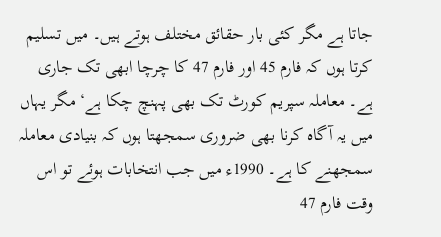جاتا ہے مگر کئی بار حقائق مختلف ہوتے ہیں۔ میں تسلیم کرتا ہوں کہ فارم 45 اور فارم 47 کا چرچا ابھی تک جاری ہے۔ معاملہ سپریم کورٹ تک بھی پہنچ چکا ہے‘ مگر یہاں میں یہ آگاہ کرنا بھی ضروری سمجھتا ہوں کہ بنیادی معاملہ سمجھنے کا ہے۔ 1990ء میں جب انتخابات ہوئے تو اس وقت فارم 47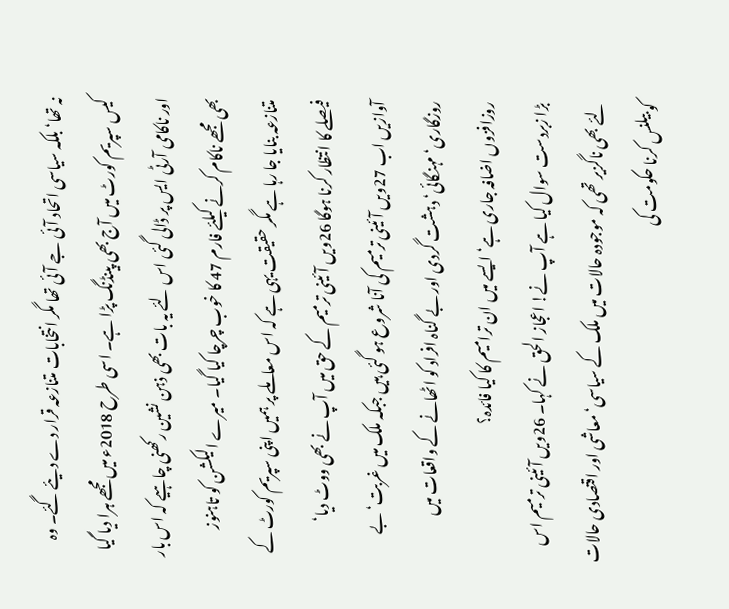نہ تھا‘ بلکہ سیاسی اتحاد آئی جے آئی تھا مگر انتخابات متنازعہ قرار دے دیئے گئے۔ وہ کیس سپریم کورٹ میں آج بھی پینڈنگ پڑا ہے۔ اسی طرح 2018ء میں مجھے ہرا دیا گیا اور ناکامی آرٹی ایس پر ڈالی گئی اس لئے یہ بات بھی ذہن نشین رکھنی چاہیے کہ اس بار بھی مجھے ناکام کرنے کیلئے فارم 47 کا خوب چرچا کیا گیا۔ میرے الیکشن کو تاہنوز متنازعہ بنایا جا رہا ہے مگر حقیقت یہی ہے کہ اس معاملے پر ہمیں اپنی سپریم کورٹ کے فیصلے کا انتظار کرنا ہوگا 26ویں آئینی ترمیم کے حق میں آپ نے بھی ووٹ دیا‘ آوازیں اب 27ویں آئینی ترمیم کی آنا شروع ہو گئی ہیں جبکہ ملک میں غربت‘ بے روزگاری‘ مہنگائی‘ دہشت گردی اور بے گناہ افراد کو اٹھانے کے واقعات میں روزافزوں اضافہ جاری ہے‘ ایسے میں ان ترامیم کا کیا فائدہ؟
بڑا زبردست سوال کیا ہے آپ نے! اعجاز الحق نے کہا۔ 26ویں آئینی ترمیم اس لئے بھی ناگزیر تھی کہ موجودہ حالات میں ملک کے سیاسی‘ معاشی اور اقتصادی حالات کو بیلنس کرنا حکومت کی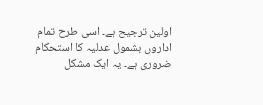اولین ترجیح ہے۔ اسی طرح تمام اداروں بشمول عدلیہ کا استحکام ضروری ہے۔ یہ ایک مشکل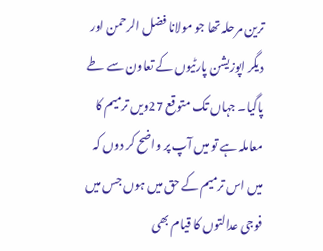ترین مرحلہ تھا جو مولانا فضل الرحمن اور دیگر اپوزیشن پارٹیوں کے تعاون سے طے پاگیا۔ جہاں تک متوقع 27ویں ترمیم کا معاملہ ہے تو میں آپ پر واضح کر دوں کہ میں اس ترمیم کے حق میں ہوں جس میں فوجی عدالتوں کا قیام بھی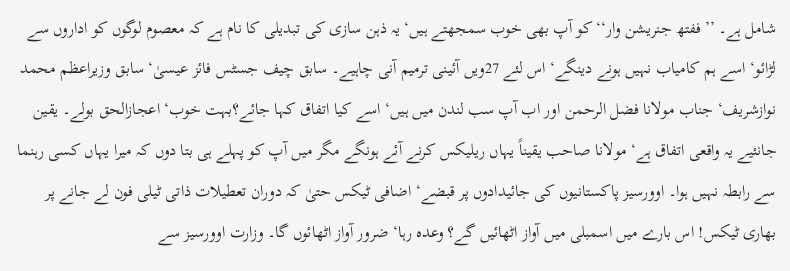شامل ہے۔ ’’ففتھ جنریشن وار‘‘ کو آپ بھی خوب سمجھتے ہیں‘ یہ ذہن سازی کی تبدیلی کا نام ہے کہ معصوم لوگوں کو اداروں سے لڑائو‘ اسے ہم کامیاب نہیں ہونے دینگے‘ اس لئے 27ویں آئینی ترمیم آنی چاہیے۔ سابق چیف جسٹس فائز عیسیٰ‘ سابق وزیراعظم محمد نوازشریف‘ جناب مولانا فضل الرحمن اور اب آپ سب لندن میں ہیں‘ اسے کیا اتفاق کہا جائے؟بہت خوب‘ اعجازالحق بولے۔ یقین جانئیے یہ واقعی اتفاق ہے‘ مولانا صاحب یقیناً یہاں ریلیکس کرنے آئے ہونگے مگر میں آپ کو پہلے ہی بتا دوں کہ میرا یہاں کسی رہنما سے رابطہ نہیں ہوا۔ اوورسیز پاکستانیوں کی جائیدادوں پر قبضے‘ اضافی ٹیکس حتیٰ کہ دوران تعطیلات ذاتی ٹیلی فون لے جانے پر بھاری ٹیکس! اس بارے میں اسمبلی میں آواز اٹھائیں گے؟ وعدہ رہا‘ ضرور آواز اٹھائوں گا۔ وزارت اوورسیز سے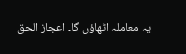یہ معاملہ اٹھاؤں گا۔ اعجاز الحق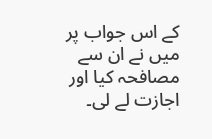کے اس جواب پر میں نے ان سے مصافحہ کیا اور اجازت لے لی۔